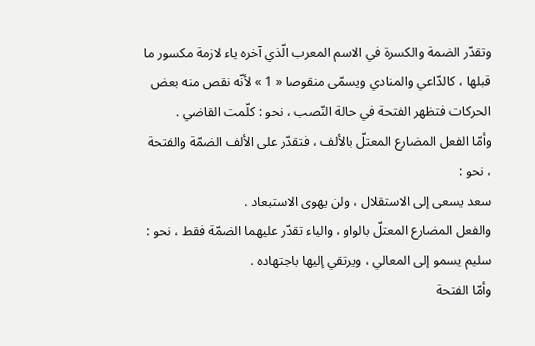وتقدّر الضمة والكسرة في الاسم المعرب الّذي آخره ياء لازمة مكسور ما قبلها ، كالدّاعي والمنادي ويسمّى منقوصا « 1 » لأنّه نقص منه بعض الحركات فتظهر الفتحة في حالة النّصب ، نحو : كلّمت القاضي .
وأمّا الفعل المضارع المعتلّ بالألف ، فتقدّر على الألف الضمّة والفتحة ، نحو :
سعد يسعى إلى الاستقلال ، ولن يهوى الاستبعاد .
والفعل المضارع المعتلّ بالواو ، والياء تقدّر عليهما الضمّة فقط ، نحو : سليم يسمو إلى المعالي ، ويرتقي إليها باجتهاده .
وأمّا الفتحة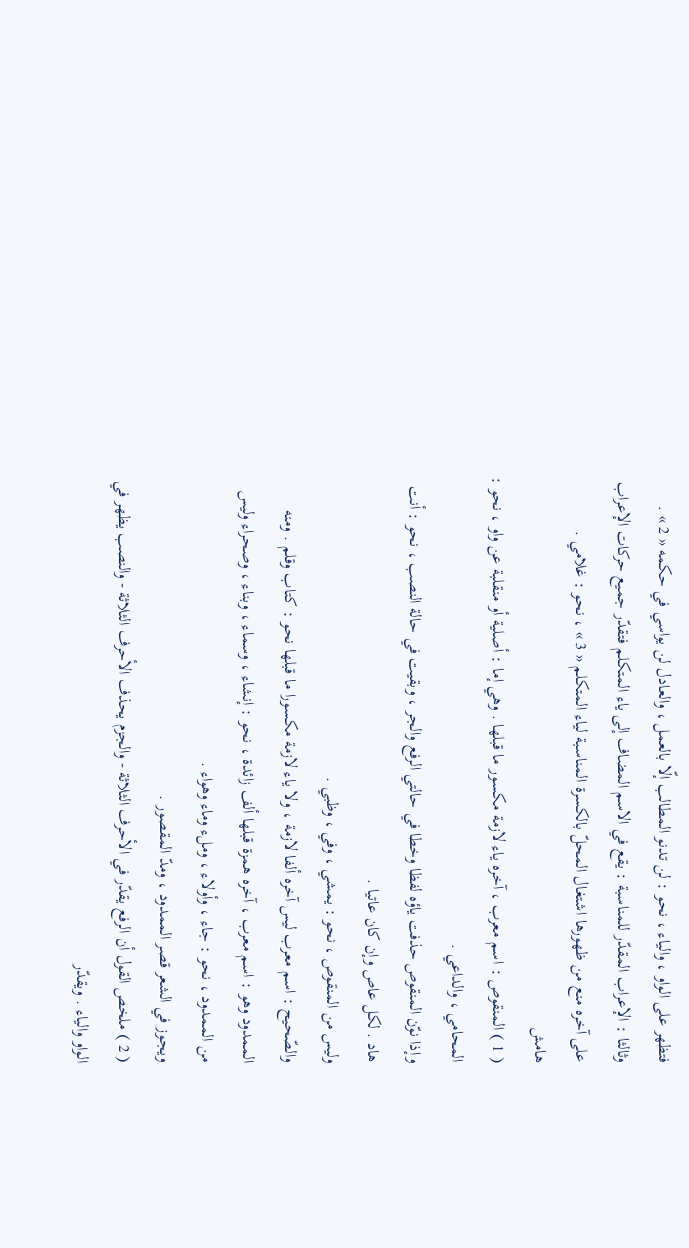فتظهر على الواو ، والياء ، نحو : لن تدنو المطالب إلّا بالعمل ، والعادل لن يواسي في حكمه « 2 » .
وثالثا : الإعراب المقدّر للمناسبة : يقع في الاسم المضاف إلى ياء المتكلم فتقدّر جميع حركات الإعراب على آخره منع من ظهورها اشتغال المحلّ بالكسرة المناسبة لياء المتكلم « 3 » ، نحو : غلامي .
هامش
( 1 ) المنقوص : اسم معرب ، آخره ياء لازمة مكسور ما قبلها . وهي إما : أصلية أو منقلبة عن واو ، نحو : المحامي ، والداعي .
وإذا نوّن المنقوص حذفت ياؤه لفظا وخطا في حالتي الرفع والجر ، وبقيت في حالة النصب ، نحو : أنت هاد . لكل عاص وإن كان عاتيا .
وليس من المنقوص ، نحو : يمشي ، وفي ، وظبي .
والصّحيح : اسم معرب ليس آخره ألفا لازمة ، ولا ياء لازمة مكسورا ما قبلها نحو : كتاب وقلم . ومنه الممدود وهو : اسم معرب ، آخره همزة قبلها ألف زائدة ، نحو : إنشاء ، وسماء ، وبناء ، وصحراء وليس من الممدود ، نحو : جاء ، وأولاء ، وملء وماء وهواء .
ويجوز في الشعر قصر الممدود ، ومدّ المقصور .
( 2 ) ملخص القول أن الرفع يقدّر في الأحرف الثلاثة - والجزم يحذف الأحرف الثلاثة - والنصب يظهر في الواو والياء . ويقدّر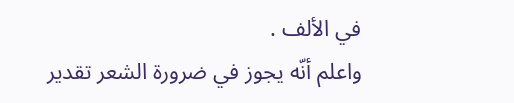في الألف .
واعلم أنّه يجوز في ضرورة الشعر تقدير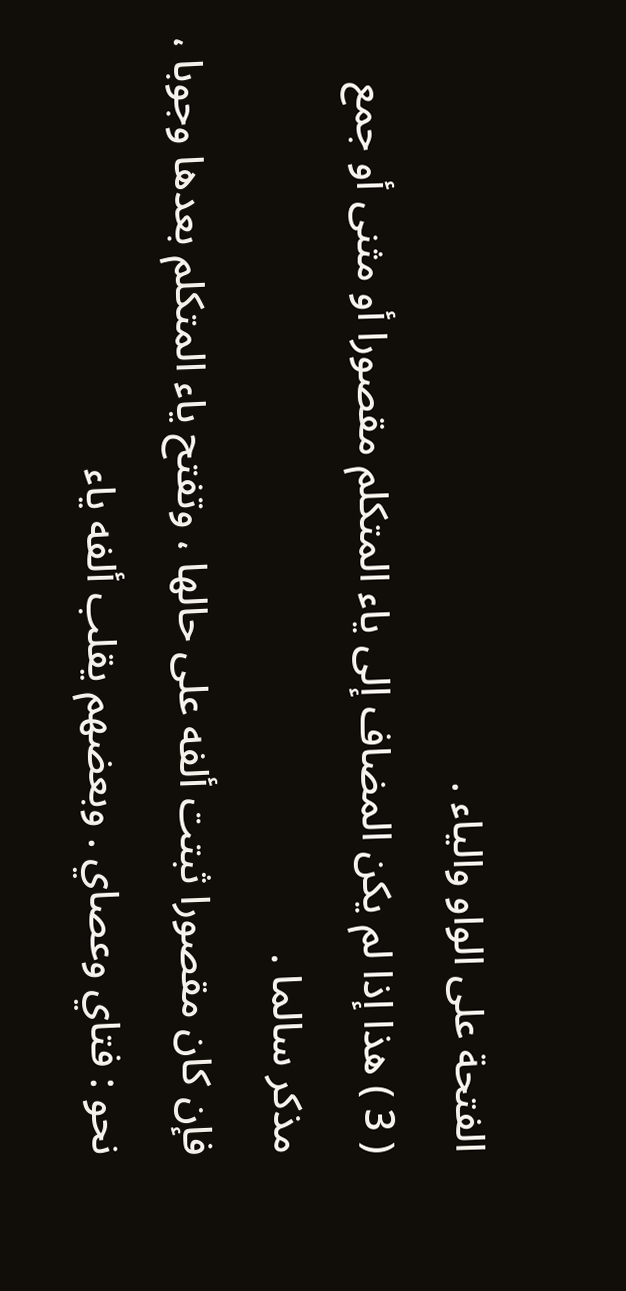الفتحة على الواو والياء .
( 3 ) هذا إذا لم يكن المضاف إلى ياء المتكلم مقصورا أو مثنى أو جمع مذكر سالما .
فإن كان مقصورا ثبتت ألفه على حالها ، وتفتح ياء المتكلم بعدها وجوبا ، نحو : فتاي وعصاي . وبعضهم يقلب ألفه ياء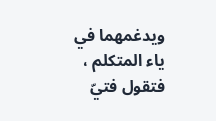ويدغمهما في ياء المتكلم ، فتقول فتيّ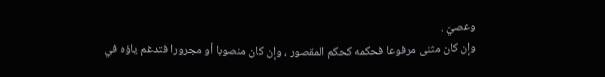وعصيّ .
وإن كان مثنى مرفوعا فحكمه كحكم المقصور ، وإن كان منصوبا أو مجرورا فتدغم ياؤه في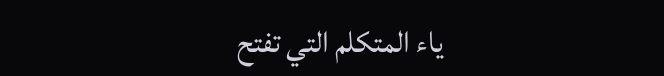ياء المتكلم التي تفتح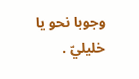وجوبا نحو يا خليليّ .